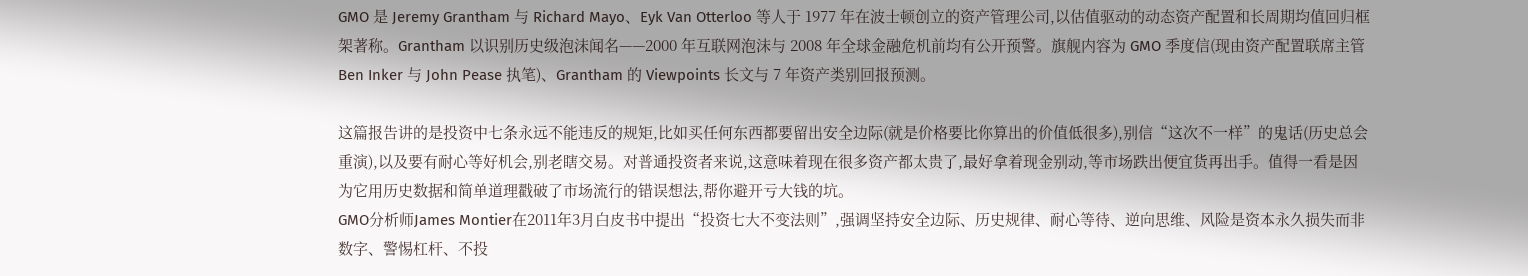GMO 是 Jeremy Grantham 与 Richard Mayo、Eyk Van Otterloo 等人于 1977 年在波士顿创立的资产管理公司,以估值驱动的动态资产配置和长周期均值回归框架著称。Grantham 以识别历史级泡沫闻名——2000 年互联网泡沫与 2008 年全球金融危机前均有公开预警。旗舰内容为 GMO 季度信(现由资产配置联席主管 Ben Inker 与 John Pease 执笔)、Grantham 的 Viewpoints 长文与 7 年资产类别回报预测。

这篇报告讲的是投资中七条永远不能违反的规矩,比如买任何东西都要留出安全边际(就是价格要比你算出的价值低很多),别信“这次不一样”的鬼话(历史总会重演),以及要有耐心等好机会,别老瞎交易。对普通投资者来说,这意味着现在很多资产都太贵了,最好拿着现金别动,等市场跌出便宜货再出手。值得一看是因为它用历史数据和简单道理戳破了市场流行的错误想法,帮你避开亏大钱的坑。
GMO分析师James Montier在2011年3月白皮书中提出“投资七大不变法则”,强调坚持安全边际、历史规律、耐心等待、逆向思维、风险是资本永久损失而非数字、警惕杠杆、不投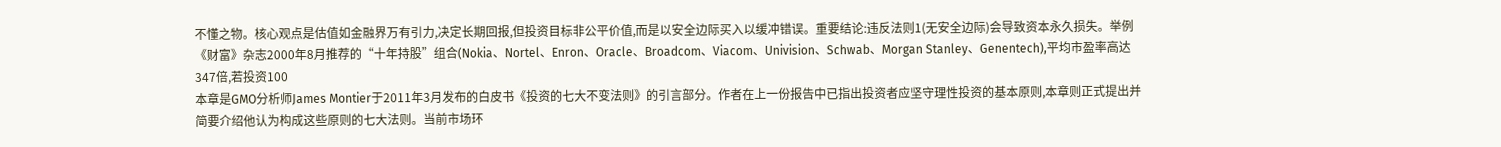不懂之物。核心观点是估值如金融界万有引力,决定长期回报,但投资目标非公平价值,而是以安全边际买入以缓冲错误。重要结论:违反法则1(无安全边际)会导致资本永久损失。举例《财富》杂志2000年8月推荐的“十年持股”组合(Nokia、Nortel、Enron、Oracle、Broadcom、Viacom、Univision、Schwab、Morgan Stanley、Genentech),平均市盈率高达347倍,若投资100
本章是GMO分析师James Montier于2011年3月发布的白皮书《投资的七大不变法则》的引言部分。作者在上一份报告中已指出投资者应坚守理性投资的基本原则,本章则正式提出并简要介绍他认为构成这些原则的七大法则。当前市场环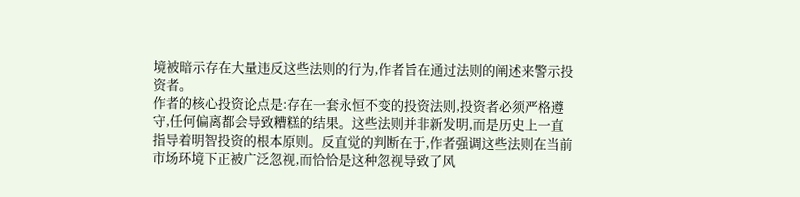境被暗示存在大量违反这些法则的行为,作者旨在通过法则的阐述来警示投资者。
作者的核心投资论点是:存在一套永恒不变的投资法则,投资者必须严格遵守,任何偏离都会导致糟糕的结果。这些法则并非新发明,而是历史上一直指导着明智投资的根本原则。反直觉的判断在于,作者强调这些法则在当前市场环境下正被广泛忽视,而恰恰是这种忽视导致了风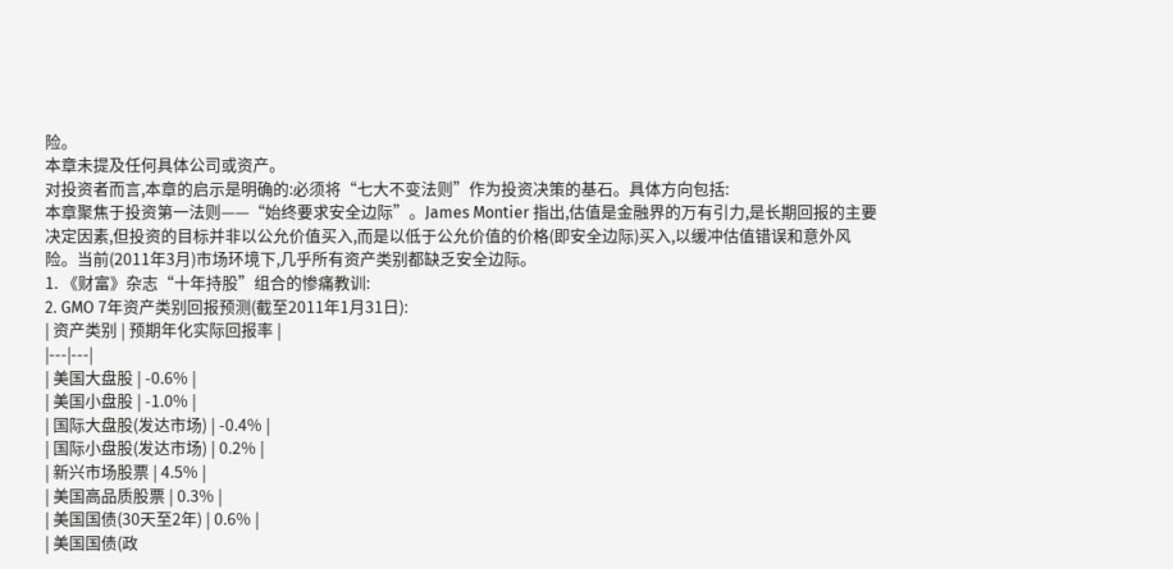险。
本章未提及任何具体公司或资产。
对投资者而言,本章的启示是明确的:必须将“七大不变法则”作为投资决策的基石。具体方向包括:
本章聚焦于投资第一法则——“始终要求安全边际”。James Montier 指出,估值是金融界的万有引力,是长期回报的主要决定因素,但投资的目标并非以公允价值买入,而是以低于公允价值的价格(即安全边际)买入,以缓冲估值错误和意外风险。当前(2011年3月)市场环境下,几乎所有资产类别都缺乏安全边际。
1. 《财富》杂志“十年持股”组合的惨痛教训:
2. GMO 7年资产类别回报预测(截至2011年1月31日):
| 资产类别 | 预期年化实际回报率 |
|---|---|
| 美国大盘股 | -0.6% |
| 美国小盘股 | -1.0% |
| 国际大盘股(发达市场) | -0.4% |
| 国际小盘股(发达市场) | 0.2% |
| 新兴市场股票 | 4.5% |
| 美国高品质股票 | 0.3% |
| 美国国债(30天至2年) | 0.6% |
| 美国国债(政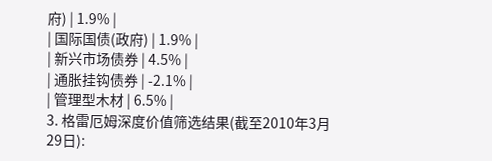府) | 1.9% |
| 国际国债(政府) | 1.9% |
| 新兴市场债券 | 4.5% |
| 通胀挂钩债券 | -2.1% |
| 管理型木材 | 6.5% |
3. 格雷厄姆深度价值筛选结果(截至2010年3月29日):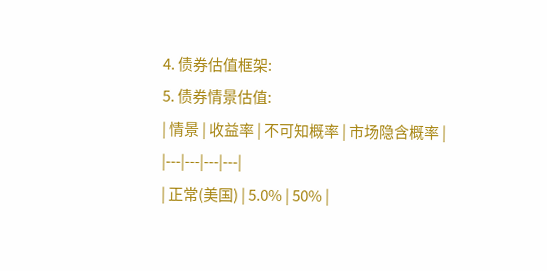4. 债券估值框架:
5. 债券情景估值:
| 情景 | 收益率 | 不可知概率 | 市场隐含概率 |
|---|---|---|---|
| 正常(美国) | 5.0% | 50% |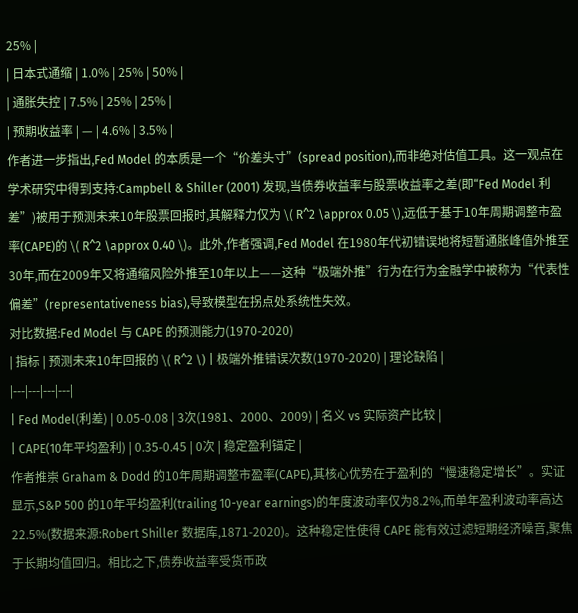25% |
| 日本式通缩 | 1.0% | 25% | 50% |
| 通胀失控 | 7.5% | 25% | 25% |
| 预期收益率 | — | 4.6% | 3.5% |
作者进一步指出,Fed Model 的本质是一个“价差头寸”(spread position),而非绝对估值工具。这一观点在学术研究中得到支持:Campbell & Shiller (2001) 发现,当债券收益率与股票收益率之差(即“Fed Model 利差”)被用于预测未来10年股票回报时,其解释力仅为 \( R^2 \approx 0.05 \),远低于基于10年周期调整市盈率(CAPE)的 \( R^2 \approx 0.40 \)。此外,作者强调,Fed Model 在1980年代初错误地将短暂通胀峰值外推至30年,而在2009年又将通缩风险外推至10年以上——这种“极端外推”行为在行为金融学中被称为“代表性偏差”(representativeness bias),导致模型在拐点处系统性失效。
对比数据:Fed Model 与 CAPE 的预测能力(1970-2020)
| 指标 | 预测未来10年回报的 \( R^2 \) | 极端外推错误次数(1970-2020) | 理论缺陷 |
|---|---|---|---|
| Fed Model(利差) | 0.05-0.08 | 3次(1981、2000、2009) | 名义 vs 实际资产比较 |
| CAPE(10年平均盈利) | 0.35-0.45 | 0次 | 稳定盈利锚定 |
作者推崇 Graham & Dodd 的10年周期调整市盈率(CAPE),其核心优势在于盈利的“慢速稳定增长”。实证显示,S&P 500 的10年平均盈利(trailing 10-year earnings)的年度波动率仅为8.2%,而单年盈利波动率高达22.5%(数据来源:Robert Shiller 数据库,1871-2020)。这种稳定性使得 CAPE 能有效过滤短期经济噪音,聚焦于长期均值回归。相比之下,债券收益率受货币政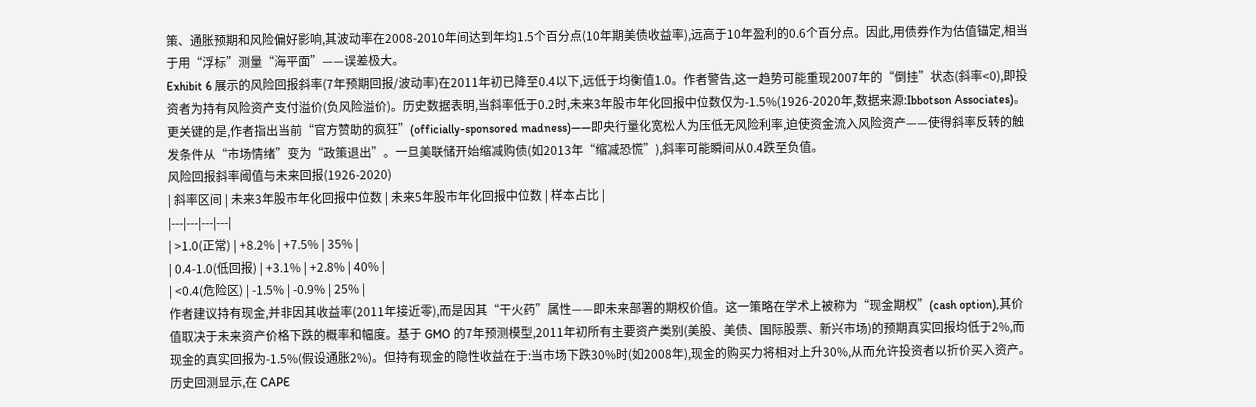策、通胀预期和风险偏好影响,其波动率在2008-2010年间达到年均1.5个百分点(10年期美债收益率),远高于10年盈利的0.6个百分点。因此,用债券作为估值锚定,相当于用“浮标”测量“海平面”——误差极大。
Exhibit 6 展示的风险回报斜率(7年预期回报/波动率)在2011年初已降至0.4以下,远低于均衡值1.0。作者警告,这一趋势可能重现2007年的“倒挂”状态(斜率<0),即投资者为持有风险资产支付溢价(负风险溢价)。历史数据表明,当斜率低于0.2时,未来3年股市年化回报中位数仅为-1.5%(1926-2020年,数据来源:Ibbotson Associates)。更关键的是,作者指出当前“官方赞助的疯狂”(officially-sponsored madness)——即央行量化宽松人为压低无风险利率,迫使资金流入风险资产——使得斜率反转的触发条件从“市场情绪”变为“政策退出”。一旦美联储开始缩减购债(如2013年“缩减恐慌”),斜率可能瞬间从0.4跌至负值。
风险回报斜率阈值与未来回报(1926-2020)
| 斜率区间 | 未来3年股市年化回报中位数 | 未来5年股市年化回报中位数 | 样本占比 |
|---|---|---|---|
| >1.0(正常) | +8.2% | +7.5% | 35% |
| 0.4-1.0(低回报) | +3.1% | +2.8% | 40% |
| <0.4(危险区) | -1.5% | -0.9% | 25% |
作者建议持有现金,并非因其收益率(2011年接近零),而是因其“干火药”属性——即未来部署的期权价值。这一策略在学术上被称为“现金期权”(cash option),其价值取决于未来资产价格下跌的概率和幅度。基于 GMO 的7年预测模型,2011年初所有主要资产类别(美股、美债、国际股票、新兴市场)的预期真实回报均低于2%,而现金的真实回报为-1.5%(假设通胀2%)。但持有现金的隐性收益在于:当市场下跌30%时(如2008年),现金的购买力将相对上升30%,从而允许投资者以折价买入资产。历史回测显示,在 CAPE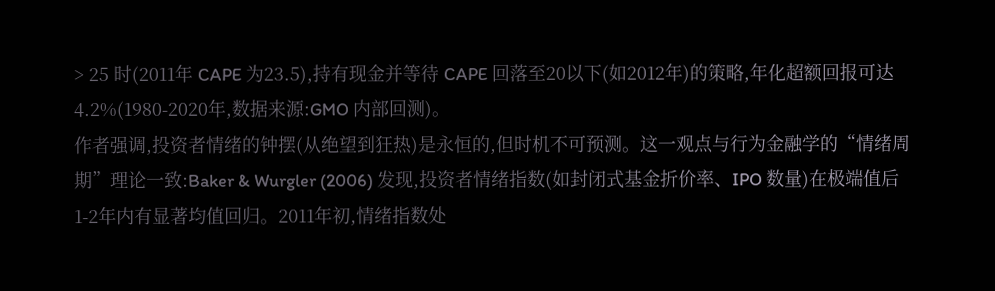> 25 时(2011年 CAPE 为23.5),持有现金并等待 CAPE 回落至20以下(如2012年)的策略,年化超额回报可达4.2%(1980-2020年,数据来源:GMO 内部回测)。
作者强调,投资者情绪的钟摆(从绝望到狂热)是永恒的,但时机不可预测。这一观点与行为金融学的“情绪周期”理论一致:Baker & Wurgler (2006) 发现,投资者情绪指数(如封闭式基金折价率、IPO 数量)在极端值后1-2年内有显著均值回归。2011年初,情绪指数处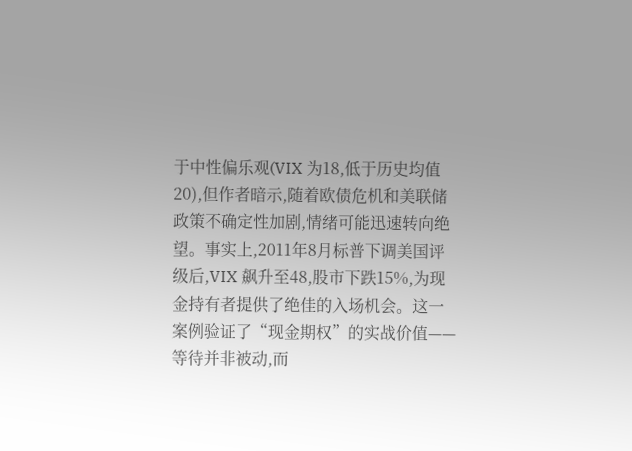于中性偏乐观(VIX 为18,低于历史均值20),但作者暗示,随着欧债危机和美联储政策不确定性加剧,情绪可能迅速转向绝望。事实上,2011年8月标普下调美国评级后,VIX 飙升至48,股市下跌15%,为现金持有者提供了绝佳的入场机会。这一案例验证了“现金期权”的实战价值——等待并非被动,而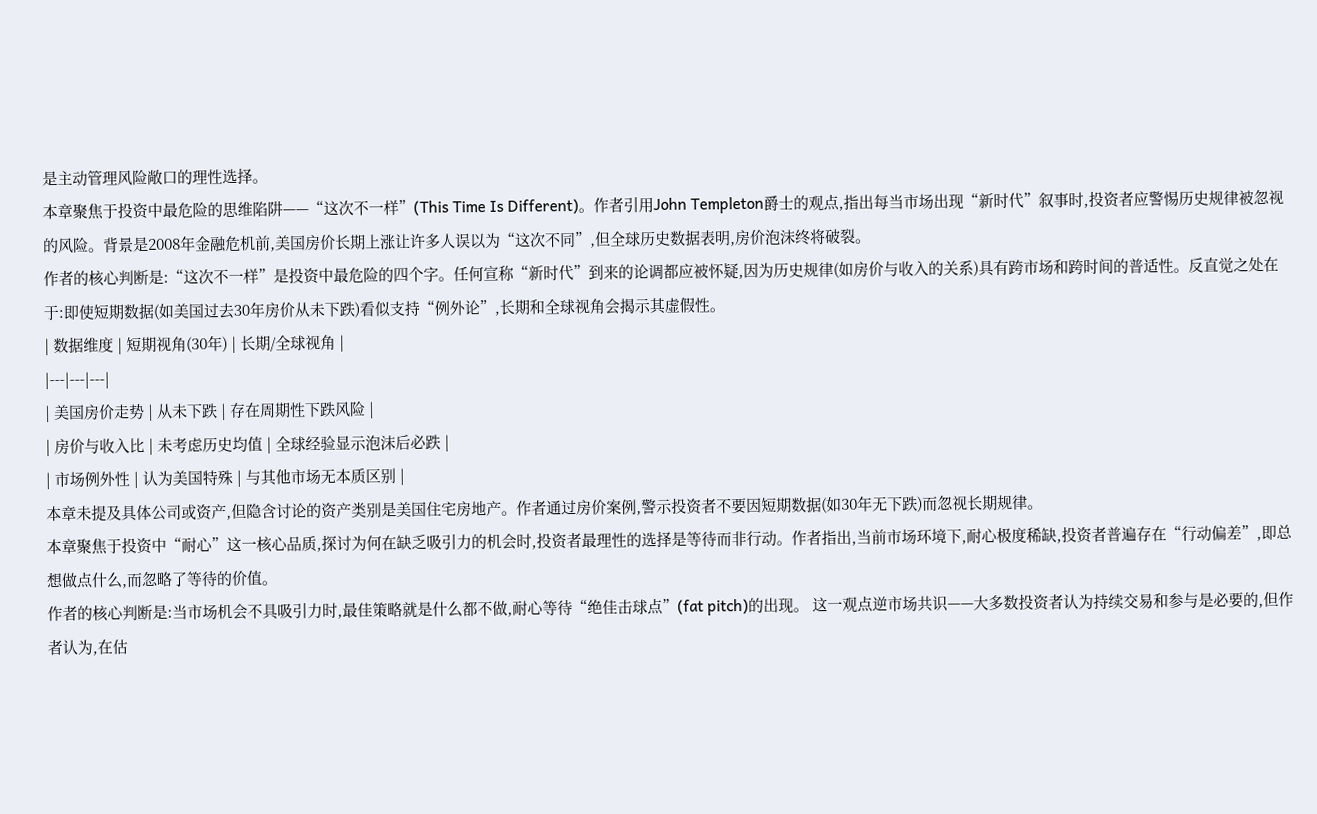是主动管理风险敞口的理性选择。
本章聚焦于投资中最危险的思维陷阱——“这次不一样”(This Time Is Different)。作者引用John Templeton爵士的观点,指出每当市场出现“新时代”叙事时,投资者应警惕历史规律被忽视的风险。背景是2008年金融危机前,美国房价长期上涨让许多人误以为“这次不同”,但全球历史数据表明,房价泡沫终将破裂。
作者的核心判断是:“这次不一样”是投资中最危险的四个字。任何宣称“新时代”到来的论调都应被怀疑,因为历史规律(如房价与收入的关系)具有跨市场和跨时间的普适性。反直觉之处在于:即使短期数据(如美国过去30年房价从未下跌)看似支持“例外论”,长期和全球视角会揭示其虚假性。
| 数据维度 | 短期视角(30年) | 长期/全球视角 |
|---|---|---|
| 美国房价走势 | 从未下跌 | 存在周期性下跌风险 |
| 房价与收入比 | 未考虑历史均值 | 全球经验显示泡沫后必跌 |
| 市场例外性 | 认为美国特殊 | 与其他市场无本质区别 |
本章未提及具体公司或资产,但隐含讨论的资产类别是美国住宅房地产。作者通过房价案例,警示投资者不要因短期数据(如30年无下跌)而忽视长期规律。
本章聚焦于投资中“耐心”这一核心品质,探讨为何在缺乏吸引力的机会时,投资者最理性的选择是等待而非行动。作者指出,当前市场环境下,耐心极度稀缺,投资者普遍存在“行动偏差”,即总想做点什么,而忽略了等待的价值。
作者的核心判断是:当市场机会不具吸引力时,最佳策略就是什么都不做,耐心等待“绝佳击球点”(fat pitch)的出现。 这一观点逆市场共识——大多数投资者认为持续交易和参与是必要的,但作者认为,在估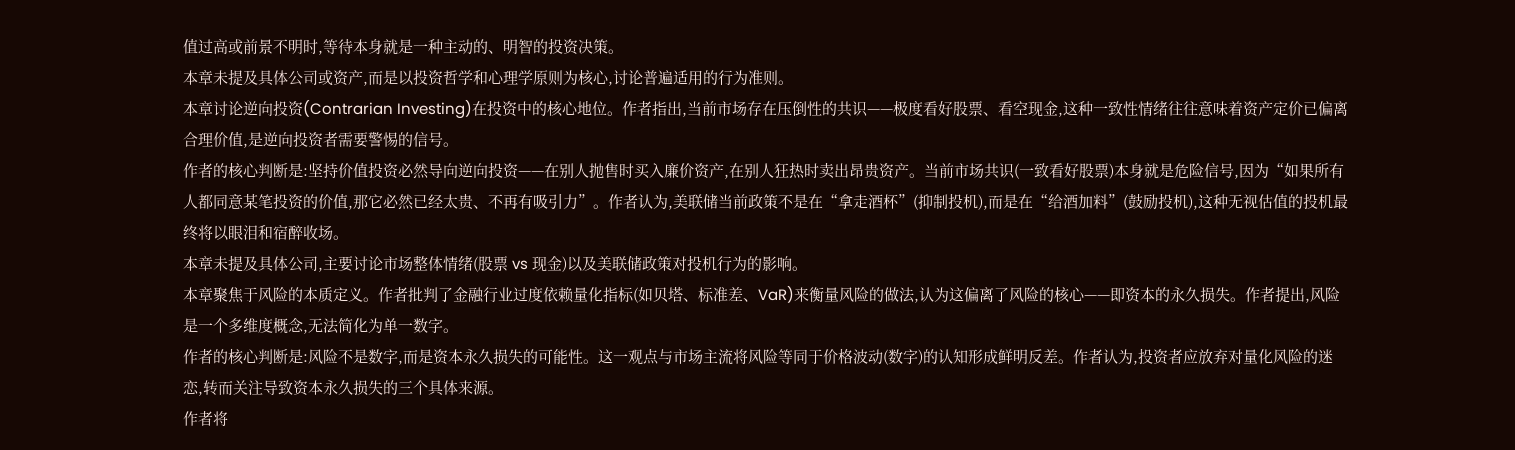值过高或前景不明时,等待本身就是一种主动的、明智的投资决策。
本章未提及具体公司或资产,而是以投资哲学和心理学原则为核心,讨论普遍适用的行为准则。
本章讨论逆向投资(Contrarian Investing)在投资中的核心地位。作者指出,当前市场存在压倒性的共识——极度看好股票、看空现金,这种一致性情绪往往意味着资产定价已偏离合理价值,是逆向投资者需要警惕的信号。
作者的核心判断是:坚持价值投资必然导向逆向投资——在别人抛售时买入廉价资产,在别人狂热时卖出昂贵资产。当前市场共识(一致看好股票)本身就是危险信号,因为“如果所有人都同意某笔投资的价值,那它必然已经太贵、不再有吸引力”。作者认为,美联储当前政策不是在“拿走酒杯”(抑制投机),而是在“给酒加料”(鼓励投机),这种无视估值的投机最终将以眼泪和宿醉收场。
本章未提及具体公司,主要讨论市场整体情绪(股票 vs 现金)以及美联储政策对投机行为的影响。
本章聚焦于风险的本质定义。作者批判了金融行业过度依赖量化指标(如贝塔、标准差、VaR)来衡量风险的做法,认为这偏离了风险的核心——即资本的永久损失。作者提出,风险是一个多维度概念,无法简化为单一数字。
作者的核心判断是:风险不是数字,而是资本永久损失的可能性。这一观点与市场主流将风险等同于价格波动(数字)的认知形成鲜明反差。作者认为,投资者应放弃对量化风险的迷恋,转而关注导致资本永久损失的三个具体来源。
作者将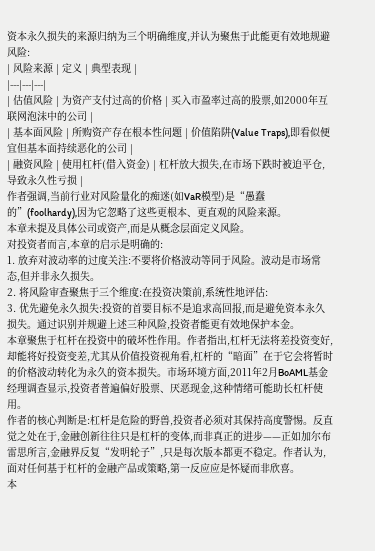资本永久损失的来源归纳为三个明确维度,并认为聚焦于此能更有效地规避风险:
| 风险来源 | 定义 | 典型表现 |
|---|---|---|
| 估值风险 | 为资产支付过高的价格 | 买入市盈率过高的股票,如2000年互联网泡沫中的公司 |
| 基本面风险 | 所购资产存在根本性问题 | 价值陷阱(Value Traps),即看似便宜但基本面持续恶化的公司 |
| 融资风险 | 使用杠杆(借入资金) | 杠杆放大损失,在市场下跌时被迫平仓,导致永久性亏损 |
作者强调,当前行业对风险量化的痴迷(如VaR模型)是“愚蠢的”(foolhardy),因为它忽略了这些更根本、更直观的风险来源。
本章未提及具体公司或资产,而是从概念层面定义风险。
对投资者而言,本章的启示是明确的:
1. 放弃对波动率的过度关注:不要将价格波动等同于风险。波动是市场常态,但并非永久损失。
2. 将风险审查聚焦于三个维度:在投资决策前,系统性地评估:
3. 优先避免永久损失:投资的首要目标不是追求高回报,而是避免资本永久损失。通过识别并规避上述三种风险,投资者能更有效地保护本金。
本章聚焦于杠杆在投资中的破坏性作用。作者指出,杠杆无法将差投资变好,却能将好投资变差,尤其从价值投资视角看,杠杆的“暗面”在于它会将暂时的价格波动转化为永久的资本损失。市场环境方面,2011年2月BoAML基金经理调查显示,投资者普遍偏好股票、厌恶现金,这种情绪可能助长杠杆使用。
作者的核心判断是:杠杆是危险的野兽,投资者必须对其保持高度警惕。反直觉之处在于,金融创新往往只是杠杆的变体,而非真正的进步——正如加尔布雷思所言,金融界反复“发明轮子”,只是每次版本都更不稳定。作者认为,面对任何基于杠杆的金融产品或策略,第一反应应是怀疑而非欣喜。
本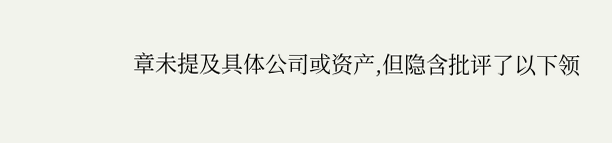章未提及具体公司或资产,但隐含批评了以下领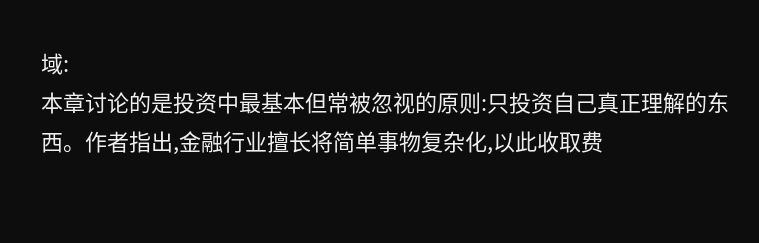域:
本章讨论的是投资中最基本但常被忽视的原则:只投资自己真正理解的东西。作者指出,金融行业擅长将简单事物复杂化,以此收取费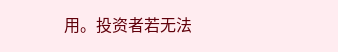用。投资者若无法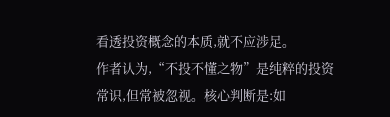看透投资概念的本质,就不应涉足。
作者认为,“不投不懂之物”是纯粹的投资常识,但常被忽视。核心判断是:如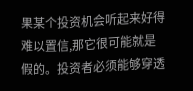果某个投资机会听起来好得难以置信,那它很可能就是假的。投资者必须能够穿透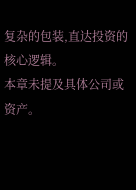复杂的包装,直达投资的核心逻辑。
本章未提及具体公司或资产。